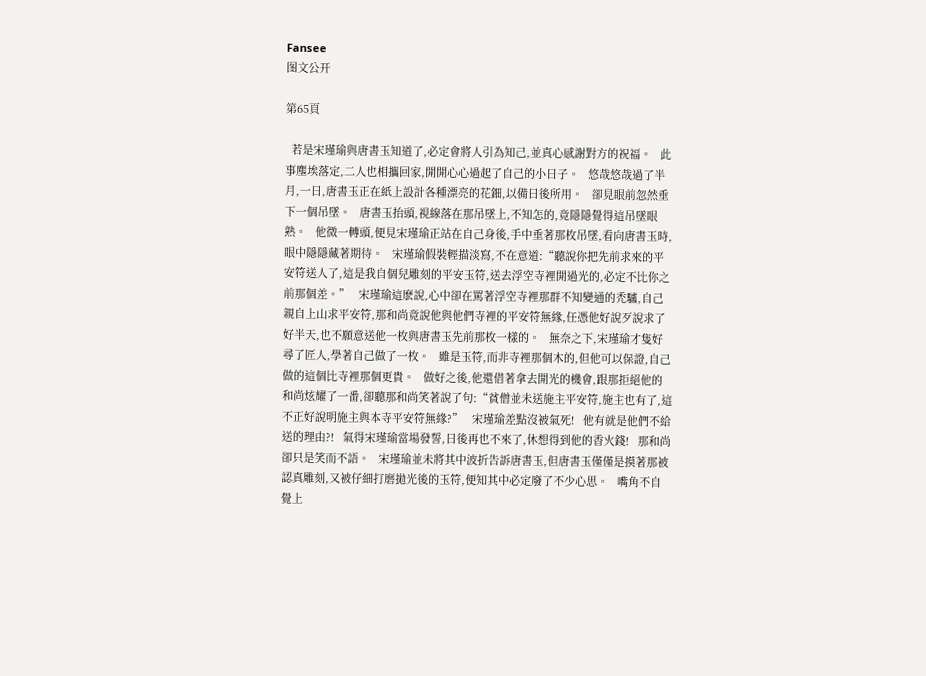Fansee
图文公开

第65頁

  若是宋瑾瑜與唐書玉知道了,必定會將人引為知己,並真心感謝對方的祝福。   此事塵埃落定,二人也相攜回家,開開心心過起了自己的小日子。   悠哉悠哉過了半月,一日,唐書玉正在紙上設計各種漂亮的花鈿,以備日後所用。   卻見眼前忽然垂下一個吊墜。   唐書玉抬頭,視線落在那吊墜上,不知怎的,竟隱隱覺得這吊墜眼熟。   他微一轉頭,便見宋瑾瑜正站在自己身後,手中垂著那枚吊墜,看向唐書玉時,眼中隱隱藏著期待。   宋瑾瑜假裝輕描淡寫,不在意道:“聽說你把先前求來的平安符送人了,這是我自個兒雕刻的平安玉符,送去浮空寺裡開過光的,必定不比你之前那個差。”   宋瑾瑜這麽說,心中卻在罵著浮空寺裡那群不知變通的禿驢,自己親自上山求平安符,那和尚竟說他與他們寺裡的平安符無緣,任憑他好說歹說求了好半天,也不願意送他一枚與唐書玉先前那枚一樣的。   無奈之下,宋瑾瑜才隻好尋了匠人,學著自己做了一枚。   雖是玉符,而非寺裡那個木的,但他可以保證,自己做的這個比寺裡那個更貴。   做好之後,他還借著拿去開光的機會,跟那拒絕他的和尚炫耀了一番,卻聽那和尚笑著說了句:“貧僧並未送施主平安符,施主也有了,這不正好說明施主與本寺平安符無緣?”   宋瑾瑜差點沒被氣死!   他有就是他們不給送的理由?!   氣得宋瑾瑜當場發誓,日後再也不來了,休想得到他的香火錢!   那和尚卻只是笑而不語。   宋瑾瑜並未將其中波折告訴唐書玉,但唐書玉僅僅是摸著那被認真雕刻,又被仔細打磨拋光後的玉符,便知其中必定廢了不少心思。   嘴角不自覺上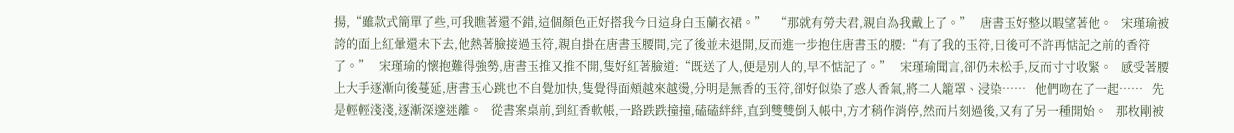揚,“雖款式簡單了些,可我瞧著還不錯,這個顏色正好搭我今日這身白玉蘭衣裙。”   “那就有勞夫君,親自為我戴上了。”   唐書玉好整以暇望著他。   宋瑾瑜被誇的面上紅暈還未下去,他熱著臉接過玉符,親自掛在唐書玉腰間,完了後並未退開,反而進一步抱住唐書玉的腰:“有了我的玉符,日後可不許再惦記之前的香符了。”   宋瑾瑜的懷抱難得強勢,唐書玉推又推不開,隻好紅著臉道:“既送了人,便是別人的,早不惦記了。”   宋瑾瑜聞言,卻仍未松手,反而寸寸收緊。   感受著腰上大手逐漸向後蔓延,唐書玉心跳也不自覺加快,隻覺得面頰越來越燙,分明是無香的玉符,卻好似染了惑人香氣,將二人籠罩、浸染……   他們吻在了一起……   先是輕輕淺淺,逐漸深邃迷離。   從書案桌前,到紅香軟帳,一路跌跌撞撞,磕磕絆絆,直到雙雙倒入帳中,方才稍作消停,然而片刻過後,又有了另一種開始。   那枚剛被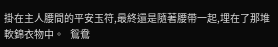掛在主人腰間的平安玉符,最終還是隨著腰帶一起,埋在了那堆軟錦衣物中。   鴛鴦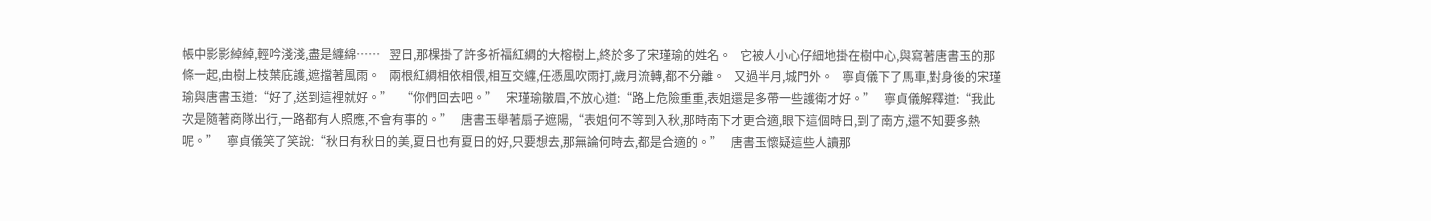帳中影影綽綽,輕吟淺淺,盡是纏綿……   翌日,那棵掛了許多祈福紅綢的大榕樹上,終於多了宋瑾瑜的姓名。   它被人小心仔細地掛在樹中心,與寫著唐書玉的那條一起,由樹上枝葉庇護,遮擋著風雨。   兩根紅綢相依相偎,相互交纏,任憑風吹雨打,歲月流轉,都不分離。   又過半月,城門外。   寧貞儀下了馬車,對身後的宋瑾瑜與唐書玉道:“好了,送到這裡就好。”   “你們回去吧。”   宋瑾瑜皺眉,不放心道:“路上危險重重,表姐還是多帶一些護衛才好。”   寧貞儀解釋道:“我此次是隨著商隊出行,一路都有人照應,不會有事的。”   唐書玉舉著扇子遮陽,“表姐何不等到入秋,那時南下才更合適,眼下這個時日,到了南方,還不知要多熱呢。”   寧貞儀笑了笑說:“秋日有秋日的美,夏日也有夏日的好,只要想去,那無論何時去,都是合適的。”   唐書玉懷疑這些人讀那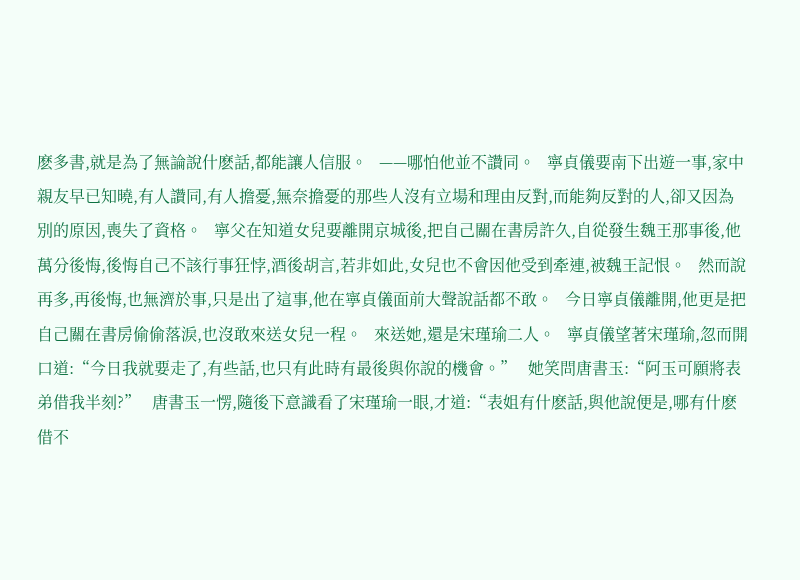麽多書,就是為了無論說什麽話,都能讓人信服。   ——哪怕他並不讚同。   寧貞儀要南下出遊一事,家中親友早已知曉,有人讚同,有人擔憂,無奈擔憂的那些人沒有立場和理由反對,而能夠反對的人,卻又因為別的原因,喪失了資格。   寧父在知道女兒要離開京城後,把自己關在書房許久,自從發生魏王那事後,他萬分後悔,後悔自己不該行事狂悖,酒後胡言,若非如此,女兒也不會因他受到牽連,被魏王記恨。   然而說再多,再後悔,也無濟於事,只是出了這事,他在寧貞儀面前大聲說話都不敢。   今日寧貞儀離開,他更是把自己關在書房偷偷落淚,也沒敢來送女兒一程。   來送她,還是宋瑾瑜二人。   寧貞儀望著宋瑾瑜,忽而開口道:“今日我就要走了,有些話,也只有此時有最後與你說的機會。”   她笑問唐書玉:“阿玉可願將表弟借我半刻?”   唐書玉一愣,隨後下意識看了宋瑾瑜一眼,才道:“表姐有什麽話,與他說便是,哪有什麽借不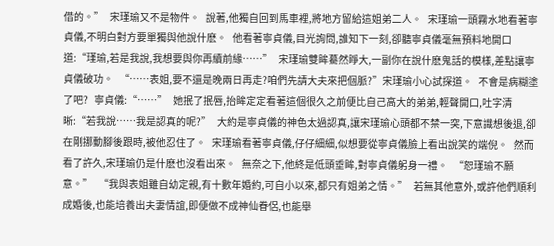借的。”   宋瑾瑜又不是物件。   說著,他獨自回到馬車裡,將地方留給這姐弟二人。   宋瑾瑜一頭霧水地看著寧貞儀,不明白對方要單獨與他說什麽。   他看著寧貞儀,目光詢問,誰知下一刻,卻聽寧貞儀毫無預料地開口道:“瑾瑜,若是我說,我想要與你再續前緣……”   宋瑾瑜雙眸驀然睜大,一副你在說什麽鬼話的模樣,差點讓寧貞儀破功。   “……表姐,要不還是晚兩日再走?咱們先請大夫來把個脈?”宋瑾瑜小心試探道。   不會是病糊塗了吧?   寧貞儀:“……”   她抿了抿唇,抬眸定定看著這個很久之前便比自己高大的弟弟,輕聲開口,吐字清晰:“若我說……我是認真的呢?”   大約是寧貞儀的神色太過認真,讓宋瑾瑜心頭都不禁一突,下意識想後退,卻在剛挪動腳後跟時,被他忍住了。   宋瑾瑜看著寧貞儀,仔仔細細,似想要從寧貞儀臉上看出說笑的端倪。   然而看了許久,宋瑾瑜仍是什麽也沒看出來。   無奈之下,他終是低頭垂眸,對寧貞儀躬身一禮。   “恕瑾瑜不願意。”   “我與表姐雖自幼定親,有十數年婚約,可自小以來,都只有姐弟之情。”   若無其他意外,或許他們順利成婚後,也能培養出夫妻情誼,即便做不成神仙眷侶,也能舉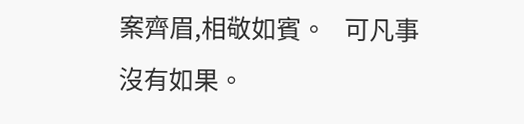案齊眉,相敬如賓。   可凡事沒有如果。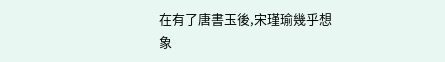在有了唐書玉後,宋瑾瑜幾乎想象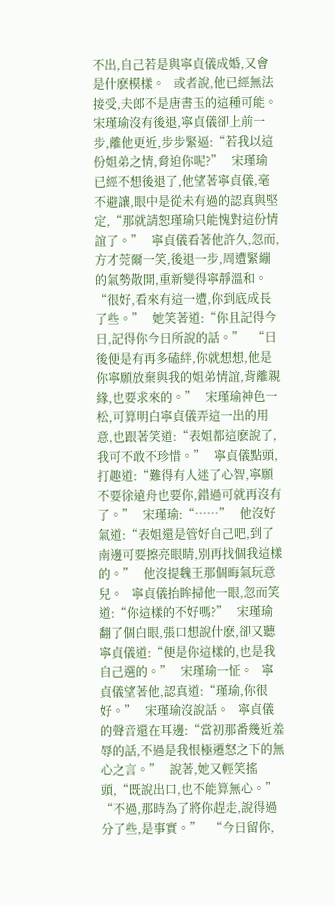不出,自己若是與寧貞儀成婚,又會是什麽模樣。   或者說,他已經無法接受,夫郎不是唐書玉的這種可能。   宋瑾瑜沒有後退,寧貞儀卻上前一步,離他更近,步步緊逼:“若我以這份姐弟之情,脅迫你呢?”   宋瑾瑜已經不想後退了,他望著寧貞儀,毫不避讓,眼中是從未有過的認真與堅定,“那就請恕瑾瑜只能愧對這份情誼了。”   寧貞儀看著他許久,忽而,方才莞爾一笑,後退一步,周遭緊繃的氣勢散開,重新變得寧靜溫和。   “很好,看來有這一遭,你到底成長了些。”   她笑著道:“你且記得今日,記得你今日所說的話。”   “日後便是有再多磕絆,你就想想,他是你寧願放棄與我的姐弟情誼,背離親緣,也要求來的。”   宋瑾瑜神色一松,可算明白寧貞儀弄這一出的用意,也跟著笑道:“表姐都這麽說了,我可不敢不珍惜。”   寧貞儀點頭,打趣道:“難得有人迷了心智,寧願不要徐遠舟也要你,錯過可就再沒有了。”   宋瑾瑜:“……”   他沒好氣道:“表姐還是管好自己吧,到了南邊可要擦亮眼睛,別再找個我這樣的。”   他沒提魏王那個晦氣玩意兒。   寧貞儀抬眸掃他一眼,忽而笑道:“你這樣的不好嗎?”   宋瑾瑜翻了個白眼,張口想說什麽,卻又聽寧貞儀道:“便是你這樣的,也是我自己選的。”   宋瑾瑜一怔。   寧貞儀望著他,認真道:“瑾瑜,你很好。”   宋瑾瑜沒說話。   寧貞儀的聲音還在耳邊:“當初那番幾近羞辱的話,不過是我恨極遷怒之下的無心之言。”   說著,她又輕笑搖頭,“既說出口,也不能算無心。”   “不過,那時為了將你趕走,說得過分了些,是事實。”   “今日留你,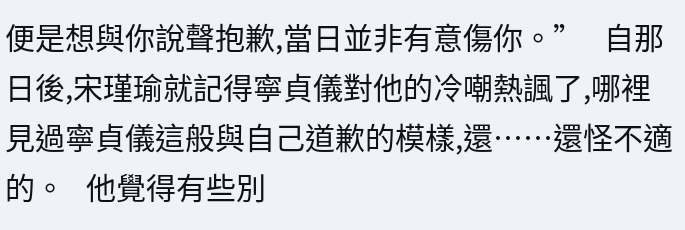便是想與你說聲抱歉,當日並非有意傷你。”   自那日後,宋瑾瑜就記得寧貞儀對他的冷嘲熱諷了,哪裡見過寧貞儀這般與自己道歉的模樣,還……還怪不適的。   他覺得有些別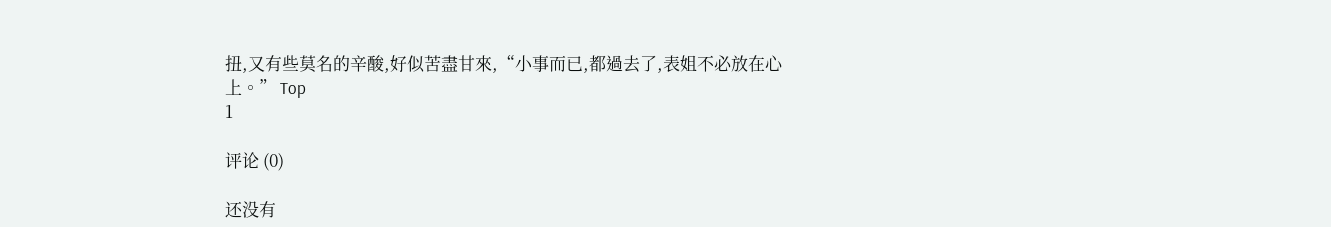扭,又有些莫名的辛酸,好似苦盡甘來,“小事而已,都過去了,表姐不必放在心上。” Top
1

评论 (0)

还没有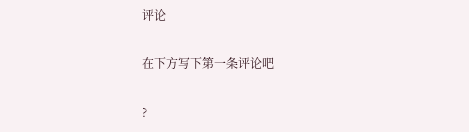评论

在下方写下第一条评论吧

?